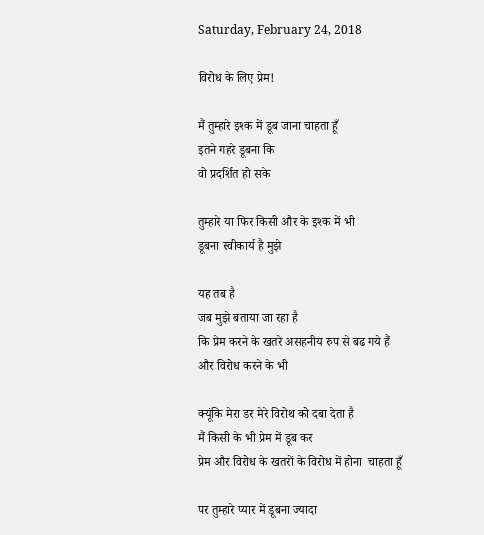Saturday, February 24, 2018

विरोध के लिए प्रेम!

मैं तुम्हारे इश्क में डूब जाना चाहता हूँ
इतने गहरे डूबना कि
वो प्रदर्शित हो सके

तुम्हारे या फिर किसी और के इश्क में भी
डूबना स्वीकार्य है मुझे

यह तब है
जब मुझे बताया जा रहा है
कि प्रेम करने के खतरे असहनीय रुप से बढ गये हैं
और विरोध करने के भी

क्यूंकि मेरा डर मेरे विरोथ को दबा देता है
मैं किसी के भी प्रेम में डूब कर
प्रेम और विरोध के खतरों के विरोध में होना  चाहता हूँ

पर तुम्हारे प्यार में डूबना ज्यादा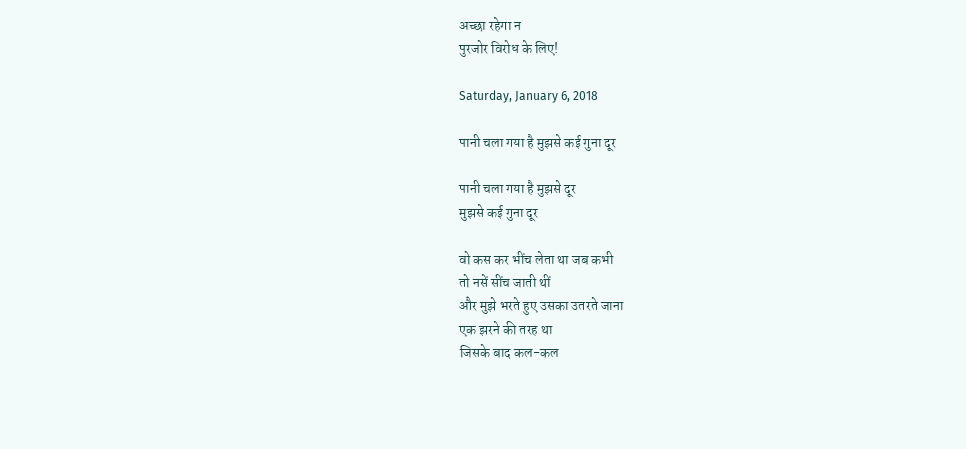अच्छा रहेगा न
पुरजोर विरोध के लिए!

Saturday, January 6, 2018

पानी चला गया है मुझसे कई गुना दूर

पानी चला गया है मुझसे दूर
मुझसे कई गुना दूर

वो कस कर भींच लेता था जब कभी
तो नसें सींच जाती थीं
और मुझे भरते हुए उसका उतरते जाना
एक झरने की तरह था
जिसके बाद कल-कल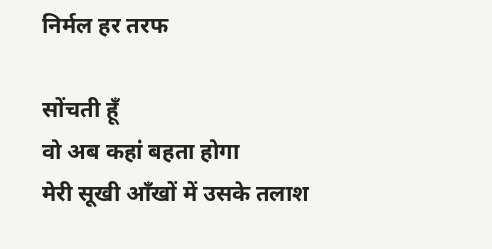निर्मल हर तरफ

सोंचती हूँ
वो अब कहां बहता होगा
मेरी सूखी आँखों में उसके तलाश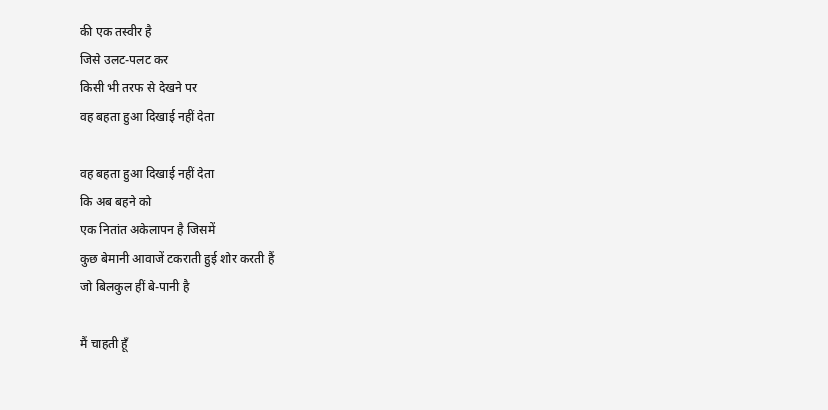की एक तस्वीर है
जिसे उलट-पलट कर
किसी भी तरफ से देखने पर
वह बहता हुआ दिखाई नहीं देता

वह बहता हुआ दिखाई नहीं देता
कि अब बहने को
एक नितांत अकेलापन है जिसमें
कुछ बेमानी आवाजें टकराती हुई शोर करती हैं
जो बिलकुल हीं बे-पानी है

मैं चाहती हूँ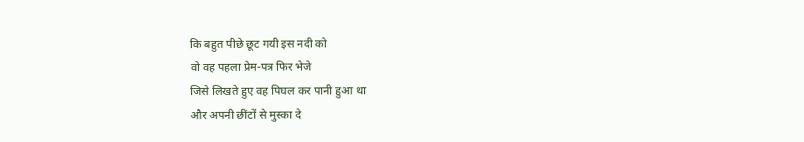कि बहुत पीछे छूट गयी इस नदी को
वो वह पहला प्रेम-पत्र फिर भेजे
जिसे लिखते हुए वह पिघल कर पानी हुआ था
और अपनी छींटों से मुस्का दे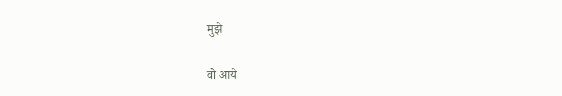मुझे

वो आये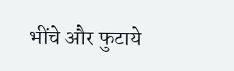भींचे और फुटाये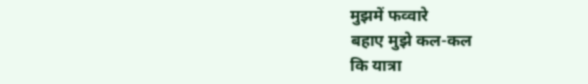मुझमें फव्वारे
बहाए मुझे कल-कल
कि यात्रा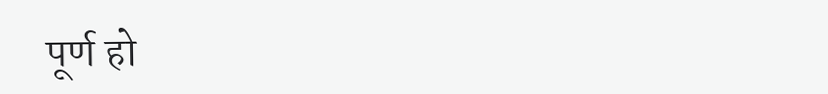पूर्ण हो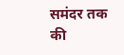समंदर तक की